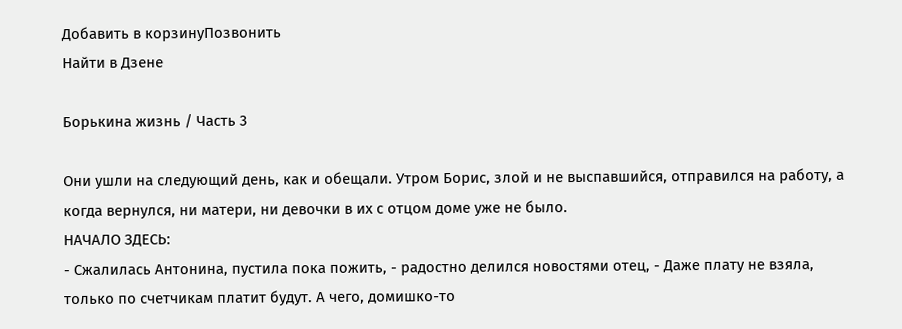Добавить в корзинуПозвонить
Найти в Дзене

Борькина жизнь / Часть 3

Они ушли на следующий день, как и обещали. Утром Борис, злой и не выспавшийся, отправился на работу, а когда вернулся, ни матери, ни девочки в их с отцом доме уже не было.
НАЧАЛО ЗДЕСЬ:
- Сжалилась Антонина, пустила пока пожить, - радостно делился новостями отец, - Даже плату не взяла, только по счетчикам платит будут. А чего, домишко-то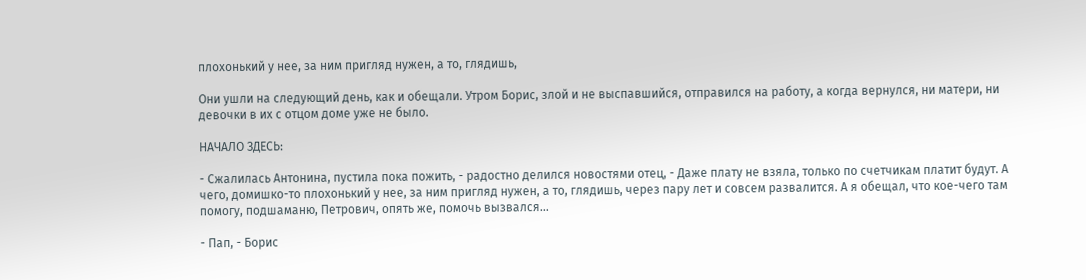плохонький у нее, за ним пригляд нужен, а то, глядишь,

Они ушли на следующий день, как и обещали. Утром Борис, злой и не выспавшийся, отправился на работу, а когда вернулся, ни матери, ни девочки в их с отцом доме уже не было.

НАЧАЛО ЗДЕСЬ:

- Сжалилась Антонина, пустила пока пожить, - радостно делился новостями отец, - Даже плату не взяла, только по счетчикам платит будут. А чего, домишко-то плохонький у нее, за ним пригляд нужен, а то, глядишь, через пару лет и совсем развалится. А я обещал, что кое-чего там помогу, подшаманю, Петрович, опять же, помочь вызвался...

- Пап, - Борис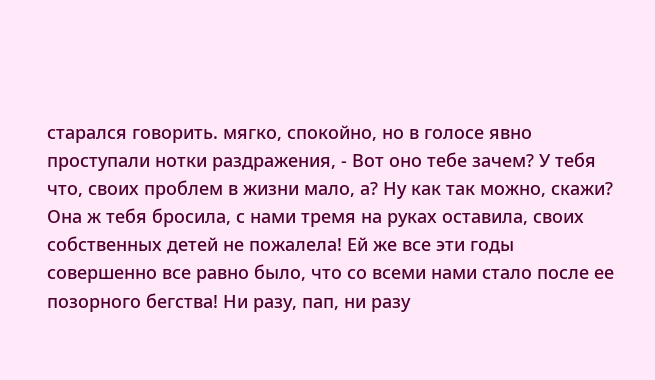старался говорить. мягко, спокойно, но в голосе явно проступали нотки раздражения, - Вот оно тебе зачем? У тебя что, своих проблем в жизни мало, а? Ну как так можно, скажи? Она ж тебя бросила, с нами тремя на руках оставила, своих собственных детей не пожалела! Ей же все эти годы совершенно все равно было, что со всеми нами стало после ее позорного бегства! Ни разу, пап, ни разу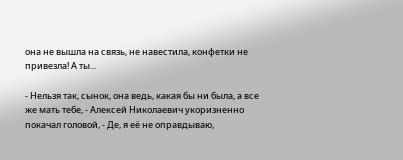она не вышла на связь, не навестила, конфетки не привезла! А ты...

- Нельзя так, сынок, она ведь, какая бы ни была, а все же мать тебе, - Алексей Николаевич укоризненно покачал головой, - Де, я её не оправдываю,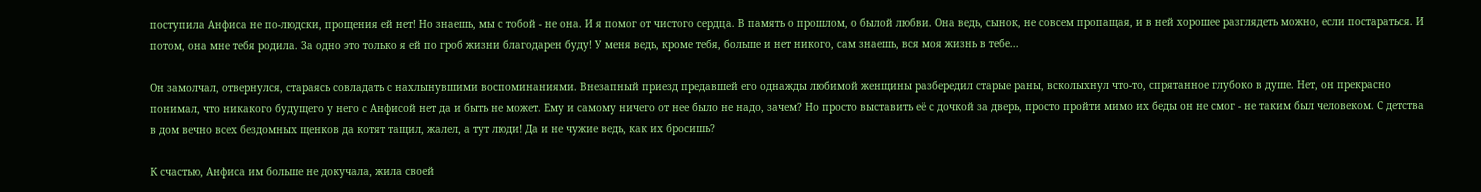поступила Анфиса не по-людски, прощения ей нет! Но знаешь, мы с тобой - не она. И я помог от чистого сердца. В память о прошлом, о былой любви. Она ведь, сынок, не совсем пропащая, и в ней хорошее разглядеть можно, если постараться. И потом, она мне тебя родила. За одно это только я ей по гроб жизни благодарен буду! У меня ведь, кроме тебя, больше и нет никого, сам знаешь, вся моя жизнь в тебе...

Он замолчал, отвернулся, стараясь совладать с нахлынувшими воспоминаниями. Внезапный приезд предавшей его однажды любимой женщины разбередил старые раны, всколыхнул что-то, спрятанное глубоко в душе. Нет, он прекрасно понимал, что никакого будущего у него с Анфисой нет да и быть не может. Ему и самому ничего от нее было не надо, зачем? Но просто выставить её с дочкой за дверь, просто пройти мимо их беды он не смог - не таким был человеком. С детства в дом вечно всех бездомных щенков да котят тащил, жалел, а тут люди! Да и не чужие ведь, как их бросишь?

К счастью, Анфиса им больше не докучала, жила своей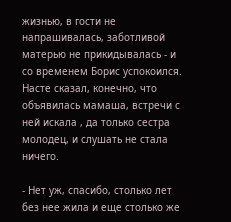жизнью, в гости не напрашивалась, заботливой матерью не прикидывалась - и со временем Борис успокоился. Насте сказал, конечно, что объявилась мамаша, встречи с ней искала , да только сестра молодец, и слушать не стала ничего.

- Нет уж, спасибо, столько лет без нее жила и еще столько же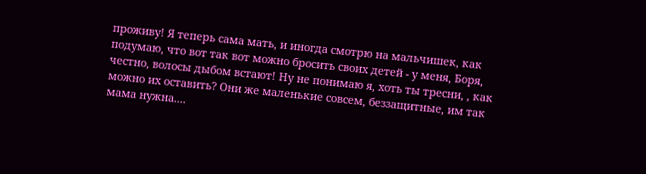проживу! Я теперь сама мать, и иногда смотрю на мальчишек, как подумаю, что вот так вот можно бросить своих детей - у меня, Боря, честно, волосы дыбом встают! Ну не понимаю я, хоть ты тресни, , как можно их оставить? Они же маленькие совсем, беззащитные, им так мама нужна....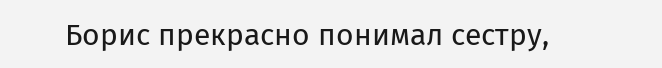Борис прекрасно понимал сестру,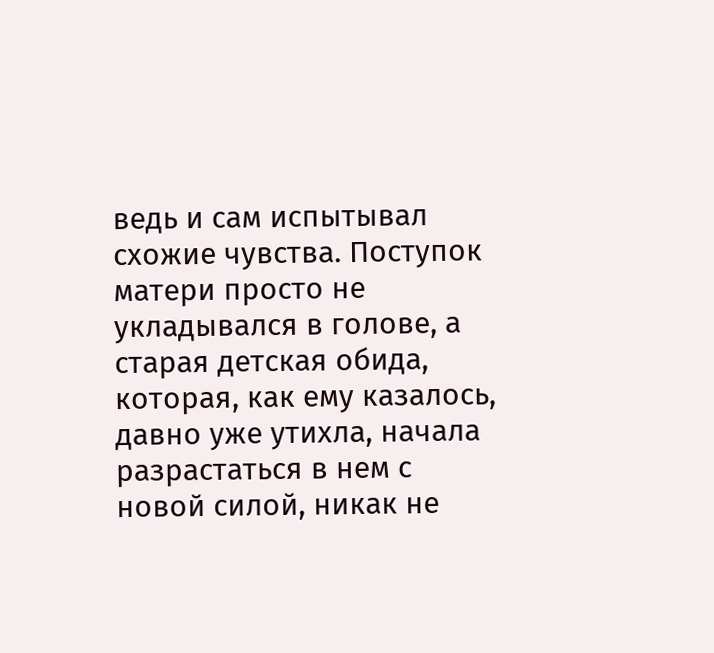ведь и сам испытывал схожие чувства. Поступок матери просто не укладывался в голове, а старая детская обида, которая, как ему казалось, давно уже утихла, начала разрастаться в нем с новой силой, никак не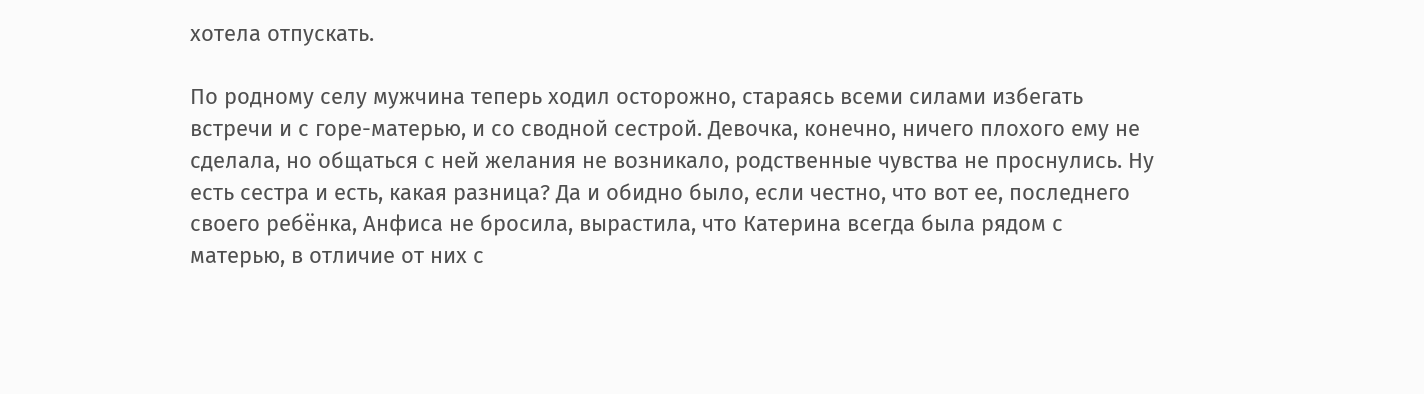хотела отпускать.

По родному селу мужчина теперь ходил осторожно, стараясь всеми силами избегать встречи и с горе-матерью, и со сводной сестрой. Девочка, конечно, ничего плохого ему не сделала, но общаться с ней желания не возникало, родственные чувства не проснулись. Ну есть сестра и есть, какая разница? Да и обидно было, если честно, что вот ее, последнего своего ребёнка, Анфиса не бросила, вырастила, что Катерина всегда была рядом с матерью, в отличие от них с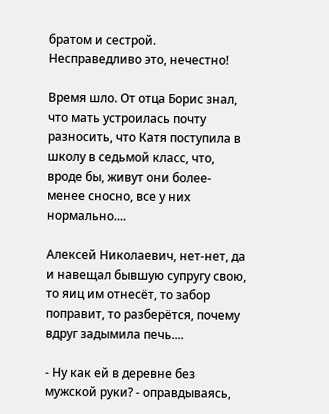братом и сестрой. Несправедливо это, нечестно!

Время шло. От отца Борис знал, что мать устроилась почту разносить, что Катя поступила в школу в седьмой класс, что, вроде бы, живут они более-менее сносно, все у них нормально....

Алексей Николаевич, нет-нет, да и навещал бывшую супругу свою, то яиц им отнесёт, то забор поправит, то разберётся, почему вдруг задымила печь....

- Ну как ей в деревне без мужской руки? - оправдываясь,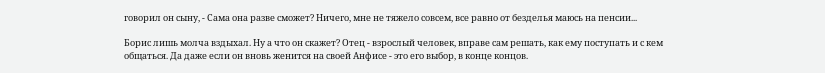говорил он сыну, - Сама она разве сможет? Ничего, мне не тяжело совсем, все равно от безделья маюсь на пенсии...

Борис лишь молча вздыхал. Ну а что он скажет? Отец - взрослый человек, вправе сам решать, как ему поступать и с кем общаться. Да даже если он вновь женится на своей Анфисе - это его выбор, в конце концов.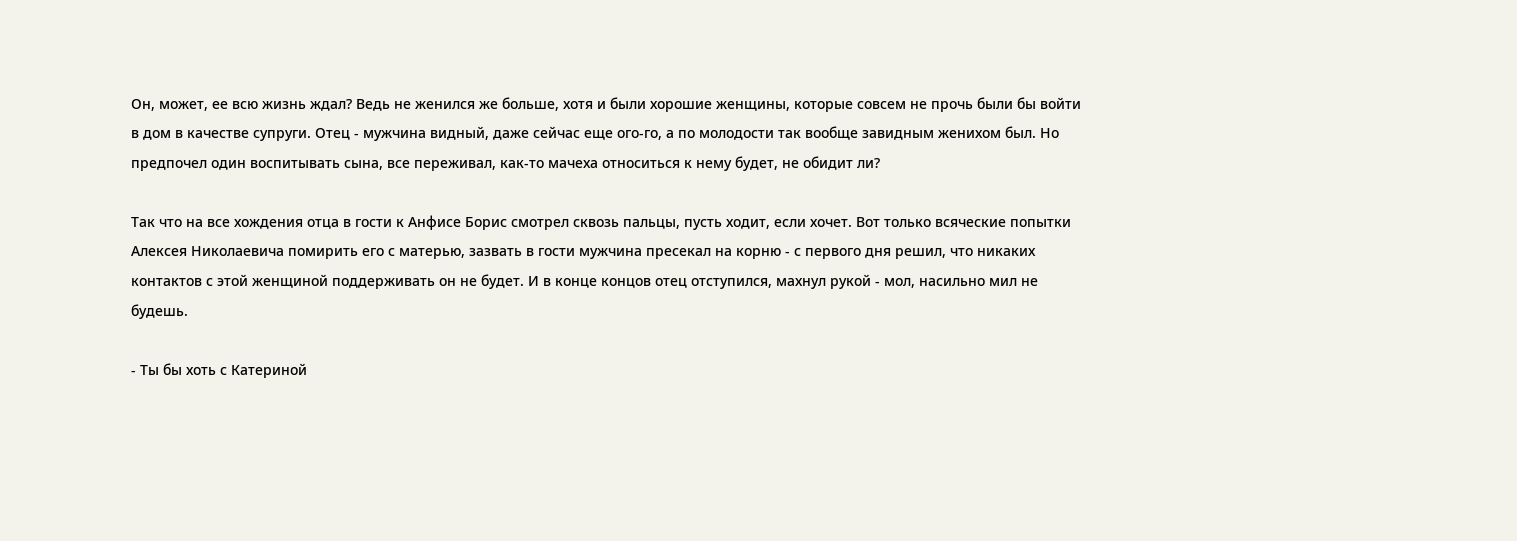Он, может, ее всю жизнь ждал? Ведь не женился же больше, хотя и были хорошие женщины, которые совсем не прочь были бы войти в дом в качестве супруги. Отец - мужчина видный, даже сейчас еще ого-го, а по молодости так вообще завидным женихом был. Но предпочел один воспитывать сына, все переживал, как-то мачеха относиться к нему будет, не обидит ли?

Так что на все хождения отца в гости к Анфисе Борис смотрел сквозь пальцы, пусть ходит, если хочет. Вот только всяческие попытки Алексея Николаевича помирить его с матерью, зазвать в гости мужчина пресекал на корню - с первого дня решил, что никаких контактов с этой женщиной поддерживать он не будет. И в конце концов отец отступился, махнул рукой - мол, насильно мил не будешь.

- Ты бы хоть с Катериной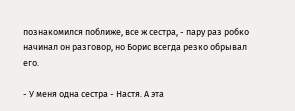познакомился поближе, все ж сестра, - пару раз робко начинал он разговор, но Борис всегда резко обрывал его.

- У меня одна сестра - Настя. А эта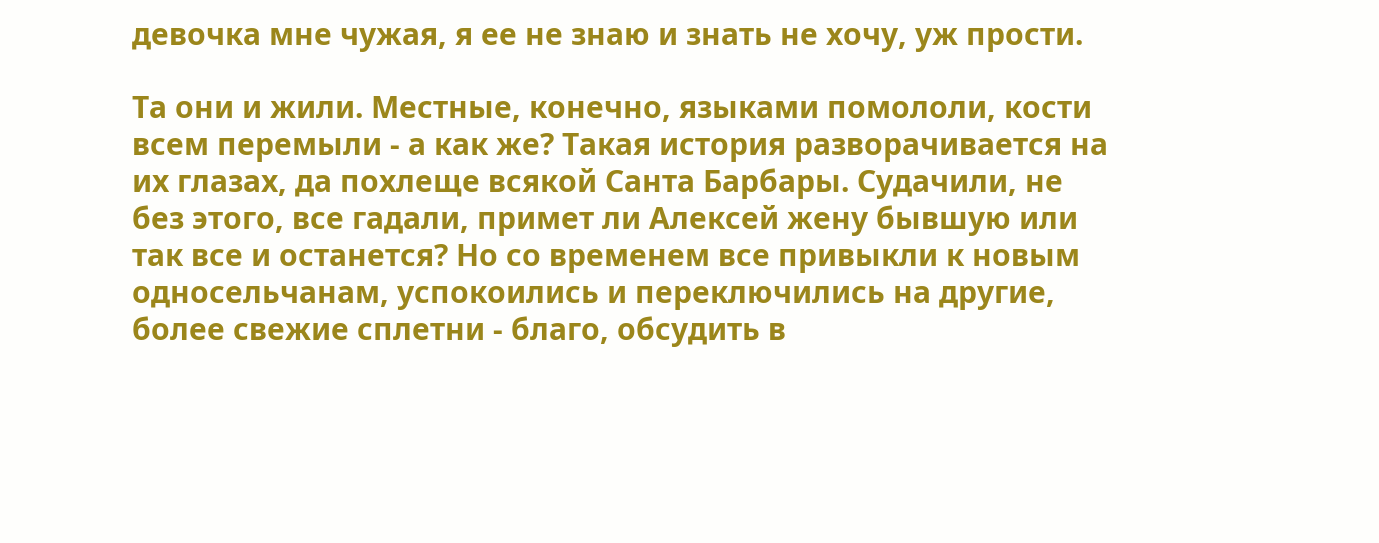девочка мне чужая, я ее не знаю и знать не хочу, уж прости.

Та они и жили. Местные, конечно, языками помололи, кости всем перемыли - а как же? Такая история разворачивается на их глазах, да похлеще всякой Санта Барбары. Судачили, не без этого, все гадали, примет ли Алексей жену бывшую или так все и останется? Но со временем все привыкли к новым односельчанам, успокоились и переключились на другие, более свежие сплетни - благо, обсудить в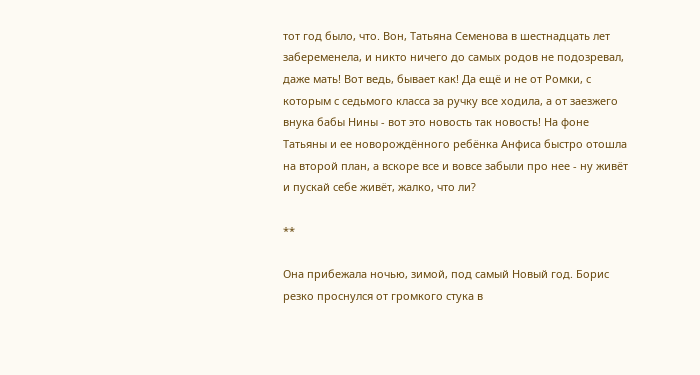тот год было, что. Вон, Татьяна Семенова в шестнадцать лет забеременела, и никто ничего до самых родов не подозревал, даже мать! Вот ведь, бывает как! Да ещё и не от Ромки, с которым с седьмого класса за ручку все ходила, а от заезжего внука бабы Нины - вот это новость так новость! На фоне Татьяны и ее новорождённого ребёнка Анфиса быстро отошла на второй план, а вскоре все и вовсе забыли про нее - ну живёт и пускай себе живёт, жалко, что ли?

**

Она прибежала ночью, зимой, под самый Новый год. Борис резко проснулся от громкого стука в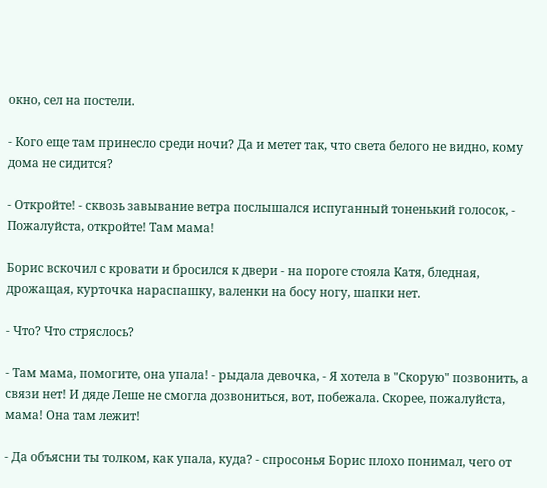окно, сел на постели.

- Кого еще там принесло среди ночи? Да и метет так, что света белого не видно, кому дома не сидится?

- Откройте! - сквозь завывание ветра послышался испуганный тоненький голосок, - Пожалуйста, откройте! Там мама!

Борис вскочил с кровати и бросился к двери - на пороге стояла Катя, бледная, дрожащая, курточка нараспашку, валенки на босу ногу, шапки нет.

- Что? Что стряслось?

- Там мама, помогите, она упала! - рыдала девочка, - Я хотела в "Скорую" позвонить, а связи нет! И дяде Леше не смогла дозвониться, вот, побежала. Скорее, пожалуйста, мама! Она там лежит!

- Да объясни ты толком, как упала, куда? - спросонья Борис плохо понимал, чего от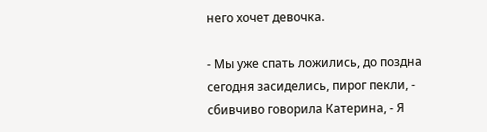него хочет девочка.

- Мы уже спать ложились, до поздна сегодня засиделись, пирог пекли, - сбивчиво говорила Катерина, - Я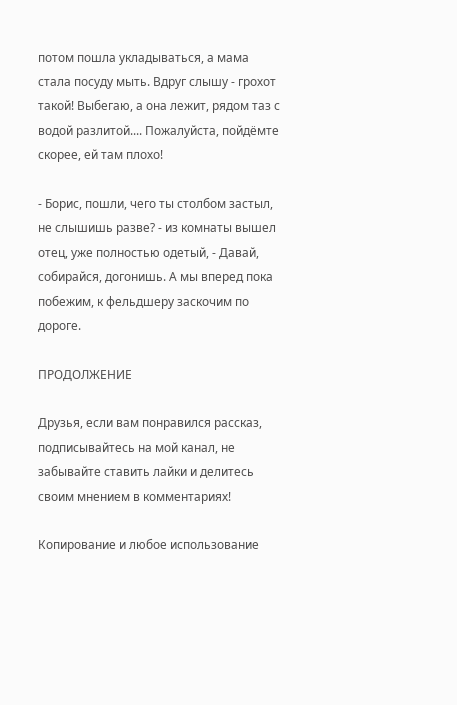потом пошла укладываться, а мама стала посуду мыть. Вдруг слышу - грохот такой! Выбегаю, а она лежит, рядом таз с водой разлитой.... Пожалуйста, пойдёмте скорее, ей там плохо!

- Борис, пошли, чего ты столбом застыл, не слышишь разве? - из комнаты вышел отец, уже полностью одетый, - Давай, собирайся, догонишь. А мы вперед пока побежим, к фельдшеру заскочим по дороге.

ПРОДОЛЖЕНИЕ

Друзья, если вам понравился рассказ, подписывайтесь на мой канал, не забывайте ставить лайки и делитесь своим мнением в комментариях!

Копирование и любое использование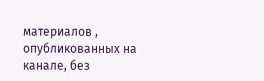материалов , опубликованных на канале, без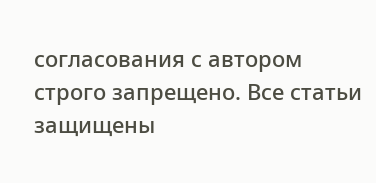согласования с автором строго запрещено. Все статьи защищены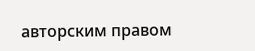авторским правом